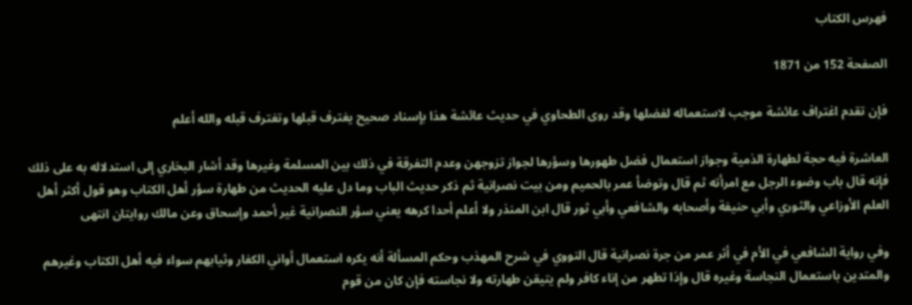فهرس الكتاب

الصفحة 152 من 1871

فإن تقدم اغتراف عائشة موجب لاستعماله لفضلها وقد روى الطحاوي في حديث عائشة هذا بإسناد صحيح يغترف قبلها وتغترف قبله والله أعلم

العاشرة فيه حجة لطهارة الذمية وجواز استعمال فضل طهورها وسؤرها لجواز تزوجهن وعدم التفرقة في ذلك بين المسلمة وغيرها وقد أشار البخاري إلى استدلاله به على ذلك فإنه قال باب وضوء الرجل مع امرأته ثم قال وتوضأ عمر بالحميم ومن بيت نصرانية ثم ذكر حديث الباب وما دل عليه الحديث من طهارة سؤر أهل الكتاب وهو قول أكثر أهل العلم الأوزاعي والثوري وأبي حنيفة وأصحابه والشافعي وأبي ثور قال ابن المنذر ولا أعلم أحدا كرهه يعني سؤر النصرانية غير أحمد وإسحاق وعن مالك روايتان انتهى

وفي رواية الشافعي في الأم في أثر عمر من جرة نصرانية قال النووي في شرح المهذب وحكم المسألة أنه يكره استعمال أواني الكفار وثيابهم سواء فيه أهل الكتاب وغيرهم والمتدين باستعمال النجاسة وغيره قال وإذا تطهر من إناء كافر ولم يتيقن طهارته ولا نجاسته فإن كان من قوم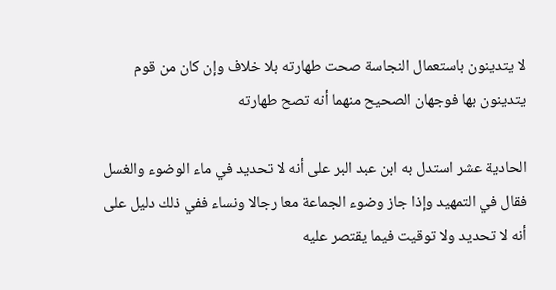لا يتدينون باستعمال النجاسة صحت طهارته بلا خلاف وإن كان من قوم يتدينون بها فوجهان الصحيح منهما أنه تصح طهارته

الحادية عشر استدل به ابن عبد البر على أنه لا تحديد في ماء الوضوء والغسل فقال في التمهيد وإذا جاز وضوء الجماعة معا رجالا ونساء ففي ذلك دليل على أنه لا تحديد ولا توقيت فيما يقتصر عليه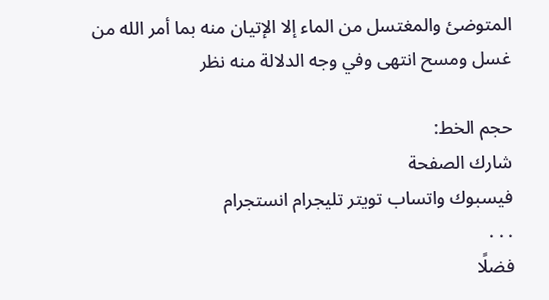المتوضئ والمغتسل من الماء إلا الإتيان منه بما أمر الله من غسل ومسح انتهى وفي وجه الدلالة منه نظر

حجم الخط:
شارك الصفحة
فيسبوك واتساب تويتر تليجرام انستجرام
. . .
فضلًا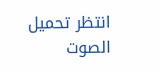انتظر تحميل الصوت